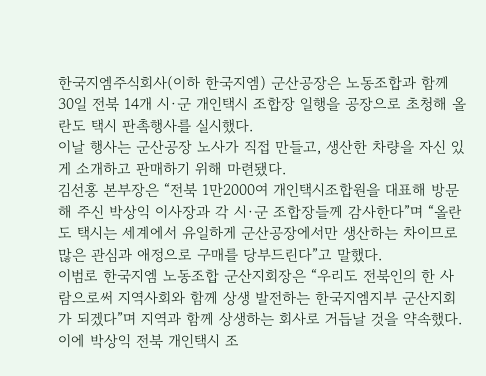한국지엠주식회사(이하 한국지엠) 군산공장은 노동조합과 함께 30일 전북 14개 시·군 개인택시 조합장 일행을 공장으로 초청해 올란도 택시 판촉행사를 실시했다.
이날 행사는 군산공장 노사가 직접 만들고, 생산한 차량을 자신 있게 소개하고 판매하기 위해 마련됐다.
김선홍 본부장은 “전북 1만2000여 개인택시조합원을 대표해 방문해 주신 박상익 이사장과 각 시·군 조합장들께 감사한다”며 “올란도 택시는 세계에서 유일하게 군산공장에서만 생산하는 차이므로 많은 관심과 애정으로 구매를 당부드린다”고 말했다.
이범로 한국지엠 노동조합 군산지회장은 “우리도 전북인의 한 사람으로써 지역사회와 함께 상생 발전하는 한국지엠지부 군산지회가 되겠다”며 지역과 함께 상생하는 회사로 거듭날 것을 약속했다.
이에 박상익 전북 개인택시 조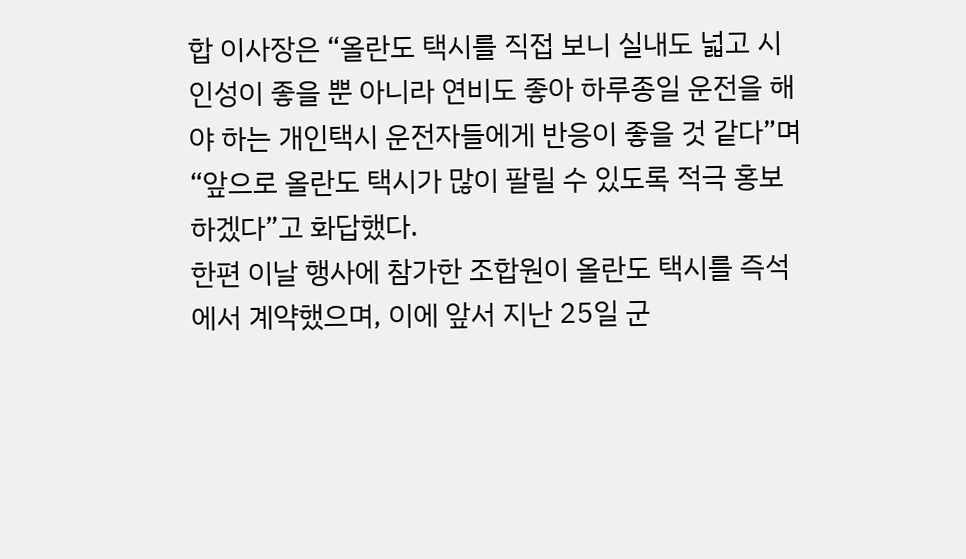합 이사장은 “올란도 택시를 직접 보니 실내도 넓고 시인성이 좋을 뿐 아니라 연비도 좋아 하루종일 운전을 해야 하는 개인택시 운전자들에게 반응이 좋을 것 같다”며 “앞으로 올란도 택시가 많이 팔릴 수 있도록 적극 홍보하겠다”고 화답했다.
한편 이날 행사에 참가한 조합원이 올란도 택시를 즉석에서 계약했으며, 이에 앞서 지난 25일 군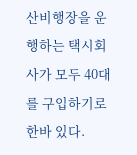산비행장을 운행하는 택시회사가 모두 40대를 구입하기로 한바 있다.